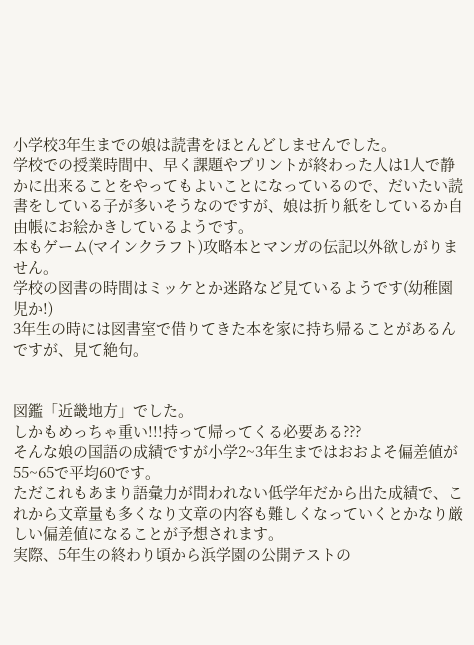小学校3年生までの娘は読書をほとんどしませんでした。
学校での授業時間中、早く課題やプリントが終わった人は1人で静かに出来ることをやってもよいことになっているので、だいたい読書をしている子が多いそうなのですが、娘は折り紙をしているか自由帳にお絵かきしているようです。
本もゲーム(マインクラフト)攻略本とマンガの伝記以外欲しがりません。
学校の図書の時間はミッケとか迷路など見ているようです(幼稚園児か!)
3年生の時には図書室で借りてきた本を家に持ち帰ることがあるんですが、見て絶句。


図鑑「近畿地方」でした。
しかもめっちゃ重い!!!持って帰ってくる必要ある???
そんな娘の国語の成績ですが小学2~3年生まではおおよそ偏差値が55~65で平均60です。
ただこれもあまり語彙力が問われない低学年だから出た成績で、これから文章量も多くなり文章の内容も難しくなっていくとかなり厳しい偏差値になることが予想されます。
実際、5年生の終わり頃から浜学園の公開テストの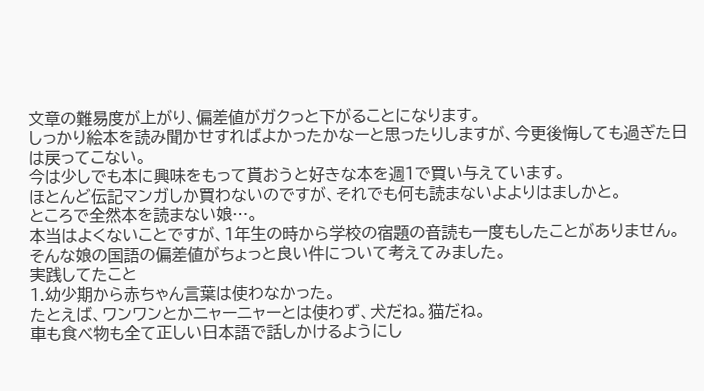文章の難易度が上がり、偏差値がガクっと下がることになります。
しっかり絵本を読み聞かせすればよかったかなーと思ったりしますが、今更後悔しても過ぎた日は戻ってこない。
今は少しでも本に興味をもって貰おうと好きな本を週1で買い与えています。
ほとんど伝記マンガしか買わないのですが、それでも何も読まないよよりはましかと。
ところで全然本を読まない娘…。
本当はよくないことですが、1年生の時から学校の宿題の音読も一度もしたことがありません。
そんな娘の国語の偏差値がちょっと良い件について考えてみました。
実践してたこと
1.幼少期から赤ちゃん言葉は使わなかった。
たとえば、ワンワンとかニャーニャーとは使わず、犬だね。猫だね。
車も食べ物も全て正しい日本語で話しかけるようにし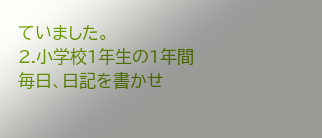ていました。
2.小学校1年生の1年間毎日、日記を書かせ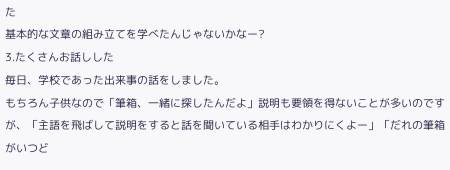た
基本的な文章の組み立てを学べたんじゃないかなー?
3.たくさんお話しした
毎日、学校であった出来事の話をしました。
もちろん子供なので「筆箱、一緒に探したんだよ」説明も要領を得ないことが多いのですが、「主語を飛ばして説明をすると話を聞いている相手はわかりにくよー」「だれの筆箱がいつど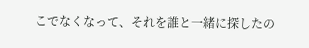こでなくなって、それを誰と一緒に探したの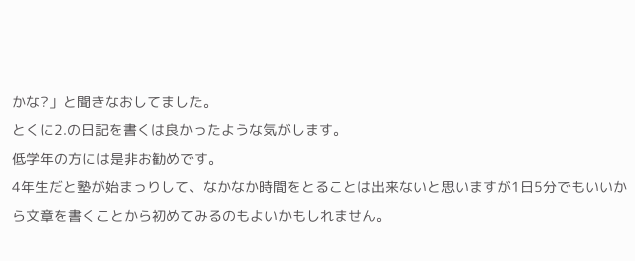かな?」と聞きなおしてました。
とくに2.の日記を書くは良かったような気がします。
低学年の方には是非お勧めです。
4年生だと塾が始まっりして、なかなか時間をとることは出来ないと思いますが1日5分でもいいから文章を書くことから初めてみるのもよいかもしれません。